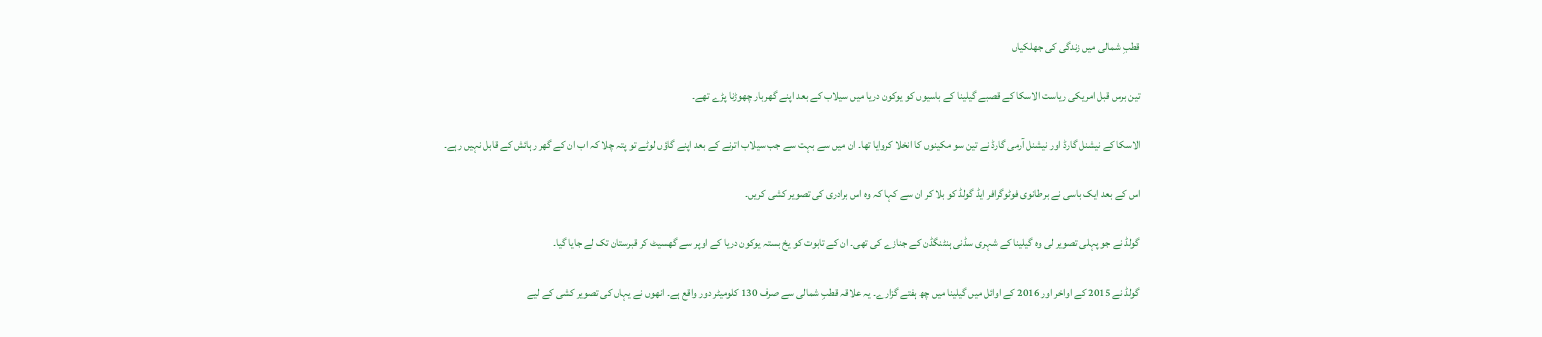قطبِ شمالی میں زندگی کی جھلکیاں

تین برس قبل امریکی ریاست الاسکا کے قصبے گیلینا کے باسیوں کو یوکون دریا میں سیلاب کے بعد اپنے گھربار چھوڑنا پڑے تھے۔

الاسکا کے نیشنل گارڈ اور نیشنل آرمی گارڈ نے تین سو مکینوں کا انخلا کروایا تھا۔ ان میں سے بہت سے جب سیلاب اترنے کے بعد اپنے گاؤں لوٹے تو پتہ چلا کہ اب ان کے گھر رہائش کے قابل نہیں رہے۔

اس کے بعد ایک باسی نے برطانوی فوٹوگرافر ایڈ گولڈ کو بلا کر ان سے کہا کہ وہ اس برادری کی تصویر کشی کریں۔

گولڈ نے جو پہلی تصویر لی وہ گیلینا کے شہری سڈنی ہنٹنگڈن کے جنازے کی تھی۔ ان کے تابوت کو یخ بستہ یوکون دریا کے اوپر سے گھسیٹ کر قبرستان تک لے جایا گیا۔

گولڈ نے 2015 کے اواخر اور 2016 کے اوائل میں گیلینا میں چھ ہفتے گزارے۔ یہ علاقہ قطبِ شمالی سے صرف 130 کلومیٹر دور واقع ہے۔ انھوں نے یہاں کی تصویر کشی کے لیے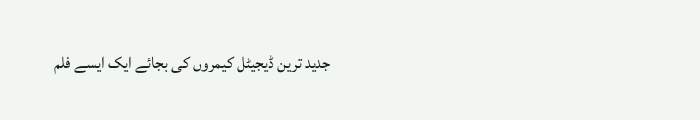جدید ترین ڈیجیٹل کیمروں کی بجائے ایک ایسے فلم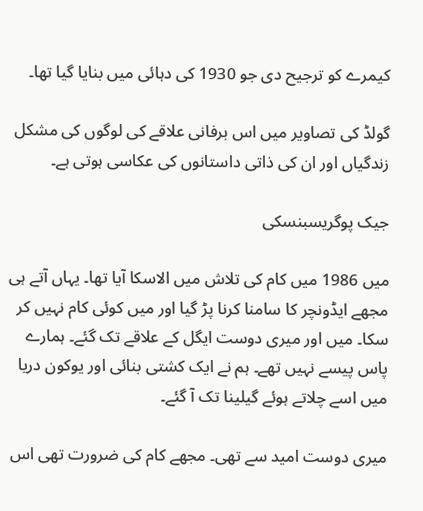کیمرے کو ترجیح دی جو 1930 کی دہائی میں بنایا گیا تھا۔

گولڈ کی تصاویر میں اس برفانی علاقے کی لوگوں کی مشکل زندگیاں اور ان کی ذاتی داستانوں کی عکاسی ہوتی ہے۔

جیک پوگریسبنسکی

میں 1986 میں کام کی تلاش میں الاسکا آیا تھا۔ یہاں آتے ہی مجھے ایڈونچر کا سامنا کرنا پڑ گیا اور میں کوئی کام نہیں کر سکا۔ میں اور میری دوست ایگل کے علاقے تک گئے۔ ہمارے پاس پیسے نہیں تھے۔ ہم نے ایک کشتی بنائی اور یوکون دریا میں اسے چلاتے ہوئے گیلینا تک آ گئے۔

میری دوست امید سے تھی۔ مجھے کام کی ضرورت تھی اس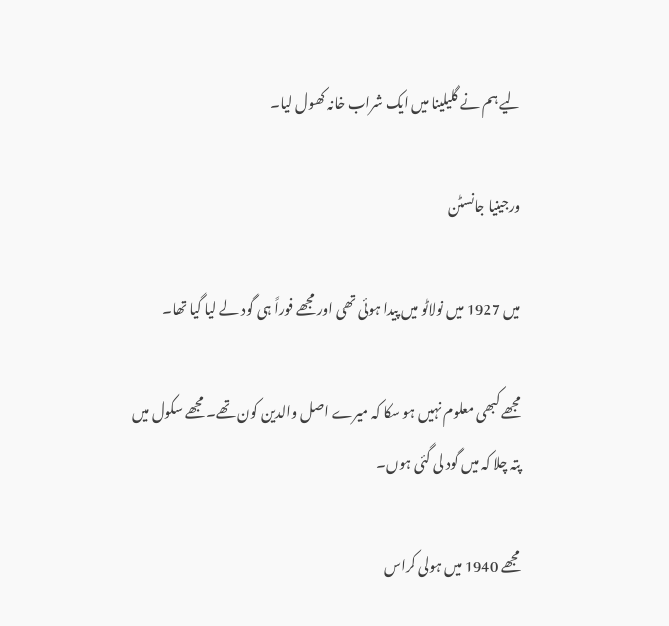لیے ہم نے گلیلینا میں ایک شراب خانہ کھول لیا۔

ورجینیا جانسٹن

میں 1927 میں نولاٹو میں پیدا ہوئی تھی اور مجھے فوراً ہی گود لے لیا گیا تھا۔

مجھے کبھی معلوم نہیں ہو سکا کہ میرے اصل والدین کون تھے۔ مجھے سکول میں پتہ چلا کہ میں گود لی گئی ہوں۔

مجھے 1940 میں ہولی کراس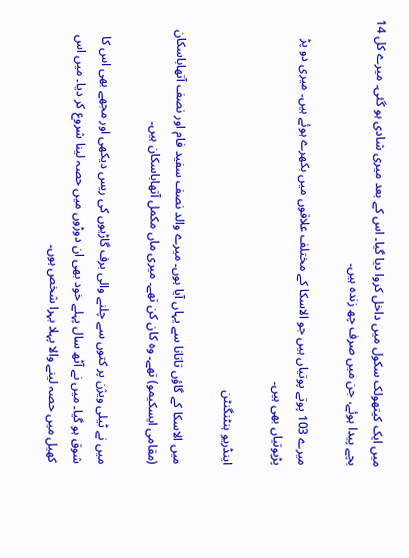میں ایک کیتھولک سکول میں داخل کروا دیا گیا۔ اس کے بعد میری شادی ہو گئی۔ میرے کل 14 بچے پیدا ہوئے، جن میں صرف چھ زندہ ہیں۔

میرے 103 پوتے پوتیاں ہیں جو الاسکا کے مختلف علاقوں میں بکھرے ہوئے ہیں۔ میری دو پڑ پڑپوتیاں بھی ہیں۔

اینڈریو ہنٹنگنٹن

میں الاسکا کے گاؤں تانانا سے یہاں آیا ہوں۔ میرے والد نصف سفید فام اور نصف آتھاباسکان (مقامی ایسکیمو) تھے۔ وہ کان کن تھے۔ میری ماں مکمل آتھاباسکان ہیں۔

میں نے ٹیلی ویژن پر کتوں سے چلنے والی برف گاڑیوں کی ریس دیکھی اور مجھے بھی اس کا شوق ہو گیا۔ میں نے آٹھ سال پہلے خود بھی ان دوڑوں میں حصہ لینا شروع کر دیا۔ میں اس کھیل میں حصہ لینے والا پہلا بہرا شخص ہوں۔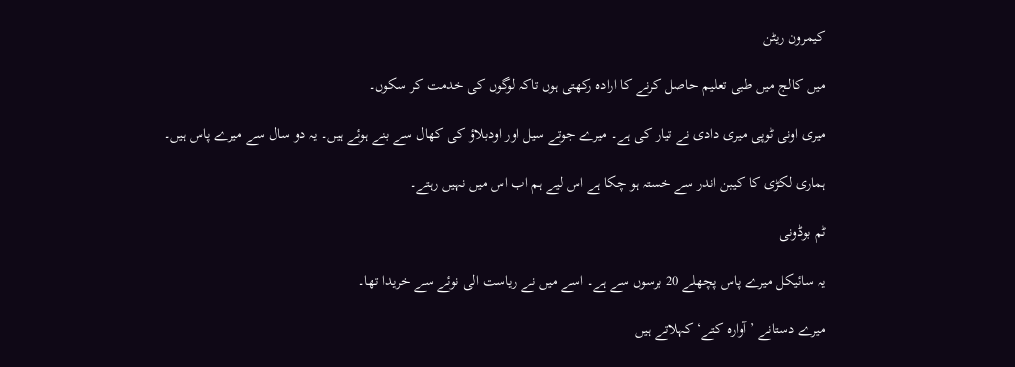کیمرون ریٹن

میں کالج میں طبی تعلیم حاصل کرنے کا ارادہ رکھتی ہوں تاکہ لوگوں کی خدمت کر سکوں۔

میری اونی ٹوپی میری دادی نے تیار کی ہے۔ میرے جوتے سیل اور اودبلاؤ کی کھال سے بنے ہوئے ہیں۔ یہ دو سال سے میرے پاس ہیں۔

ہماری لکڑی کا کیبن اندر سے خستہ ہو چکا ہے اس لیے ہم اب اس میں نہیں رہتے۔

ٹم بوڈونی

یہ سائیکل میرے پاس پچھلے 20 برسوں سے ہے۔ اسے میں نے ریاست الی نوئے سے خریدا تھا۔

میرے دستانے ’آوارہ کتے‘ کہلاتے ہیں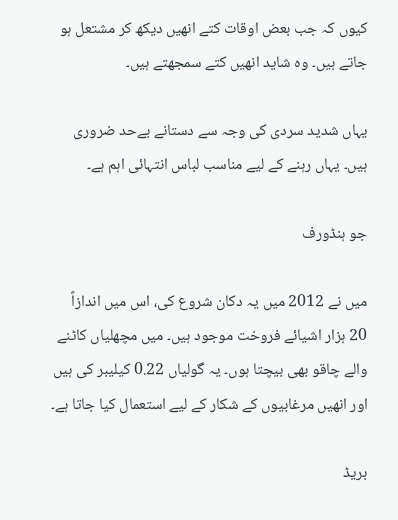کیوں کہ جب بعض اوقات کتے انھیں دیکھ کر مشتعل ہو جاتے ہیں۔ وہ شاید انھیں کتے سمجھتے ہیں۔

یہاں شدید سردی کی وجہ سے دستانے بےحد ضروری ہیں۔ یہاں رہنے کے لیے مناسب لباس انتہائی اہم ہے۔

جو ہنڈورف

میں نے 2012 میں یہ دکان شروع کی، اس میں اندازاً 20 ہزار اشیائے فروخت موجود ہیں۔ میں مچھلیاں کاٹنے والے چاقو بھی بیچتا ہوں۔ یہ گولیاں 0.22 کیلیبر کی ہیں اور انھیں مرغابیوں کے شکار کے لیے استعمال کیا جاتا ہے۔

بریڈ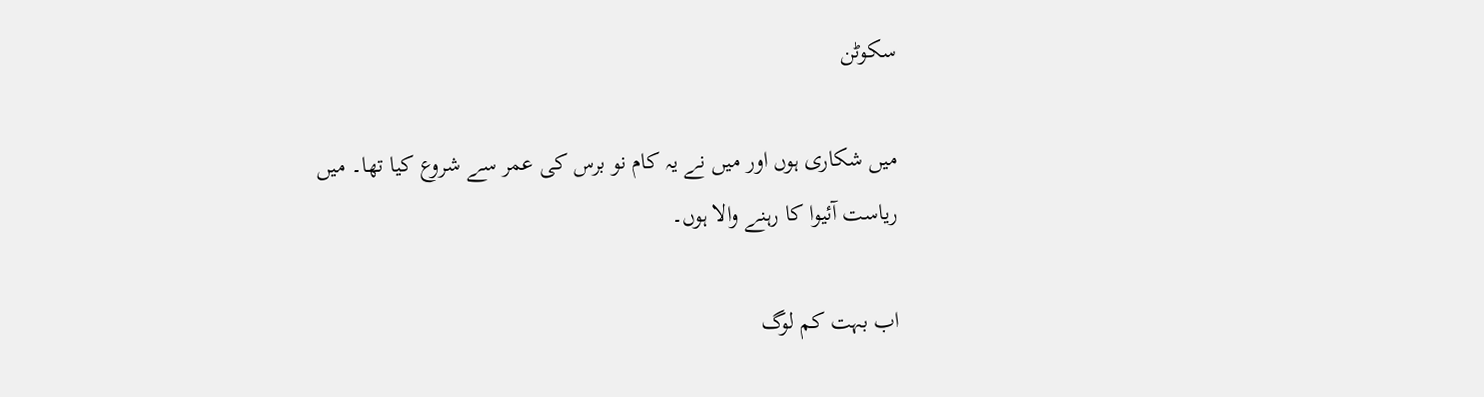سکوٹن

میں شکاری ہوں اور میں نے یہ کام نو برس کی عمر سے شروع کیا تھا۔ میں ریاست آئیوا کا رہنے والا ہوں۔

اب بہت کم لوگ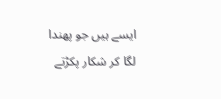ایسے ہیں جو پھندا لگا کر شکار پکڑتے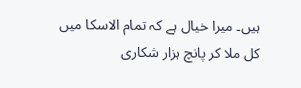ہیں۔ میرا خیال ہے کہ تمام الاسکا میں کل ملا کر پانچ ہزار شکاری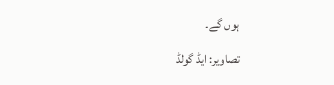ہوں گے۔

تصاویر: ایڈ گولڈ